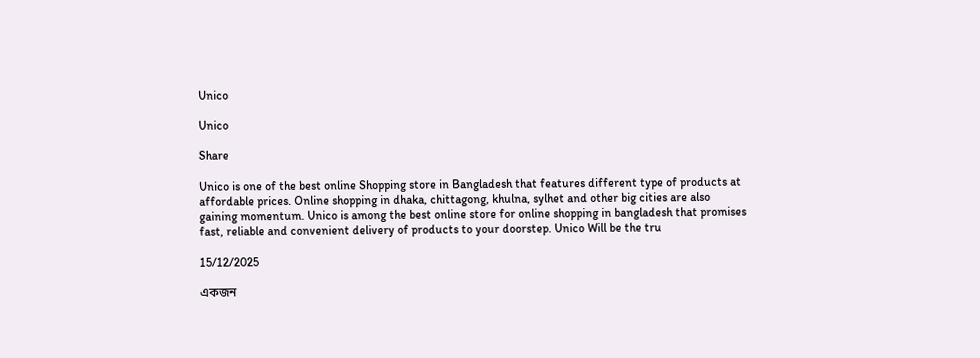Unico

Unico

Share

Unico is one of the best online Shopping store in Bangladesh that features different type of products at affordable prices. Online shopping in dhaka, chittagong, khulna, sylhet and other big cities are also gaining momentum. Unico is among the best online store for online shopping in bangladesh that promises fast, reliable and convenient delivery of products to your doorstep. Unico Will be the tru

15/12/2025

একজন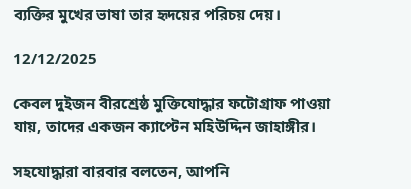ব্যক্তির মুখের ভাষা তার হৃদয়ের পরিচয় দেয়।

12/12/2025

কেবল দুইজন বীরশ্রেষ্ঠ মুক্তিযোদ্ধার ফটোগ্রাফ পাওয়া যায়, তাদের একজন ক্যাপ্টেন মহিউদ্দিন জাহাঙ্গীর।

সহযোদ্ধারা বারবার বলতেন, আপনি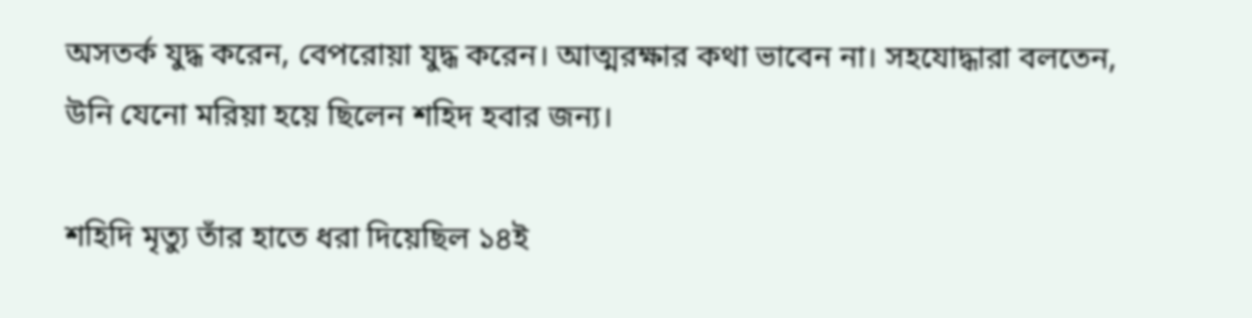অসতর্ক যুদ্ধ করেন, বেপরোয়া যুদ্ধ করেন। আত্মরক্ষার কথা ভাবেন না। সহযোদ্ধারা বলতেন, উনি যেনো মরিয়া হয়ে ছিলেন শহিদ হবার জন্য।

শহিদি মৃত্যু তাঁর হাতে ধরা দিয়েছিল ১৪ই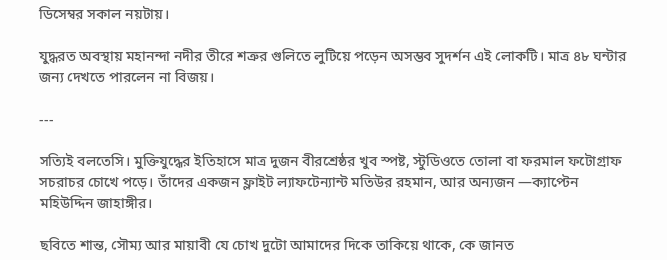ডিসেম্বর সকাল নয়টায়।

যুদ্ধরত অবস্থায় মহানন্দা নদীর তীরে শত্রুর গুলিতে লুটিয়ে পড়েন অসম্ভব সুদর্শন এই লোকটি। মাত্র ৪৮ ঘন্টার জন্য দেখতে পারলেন না বিজয়।

---

সত্যিই বলতেসি। মুক্তিযুদ্ধের ইতিহাসে মাত্র দুজন বীরশ্রেষ্ঠর খুব স্পষ্ট, স্টুডিওতে তোলা বা ফরমাল ফটোগ্রাফ সচরাচর চোখে পড়ে। তাঁদের একজন ফ্লাইট ল্যাফটেন্যান্ট মতিউর রহমান, আর অন্যজন —ক্যাপ্টেন মহিউদ্দিন জাহাঙ্গীর।

ছবিতে শান্ত, সৌম্য আর মায়াবী যে চোখ দুটো আমাদের দিকে তাকিয়ে থাকে, কে জানত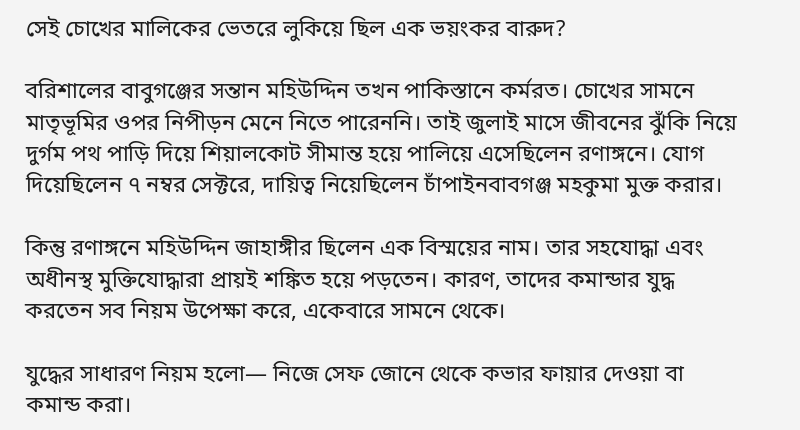সেই চোখের মালিকের ভেতরে লুকিয়ে ছিল এক ভয়ংকর বারুদ?

বরিশালের বাবুগঞ্জের সন্তান মহিউদ্দিন তখন পাকিস্তানে কর্মরত। চোখের সামনে মাতৃভূমির ওপর নিপীড়ন মেনে নিতে পারেননি। তাই জুলাই মাসে জীবনের ঝুঁকি নিয়ে দুর্গম পথ পাড়ি দিয়ে শিয়ালকোট সীমান্ত হয়ে পালিয়ে এসেছিলেন রণাঙ্গনে। যোগ দিয়েছিলেন ৭ নম্বর সেক্টরে, দায়িত্ব নিয়েছিলেন চাঁপাইনবাবগঞ্জ মহকুমা মুক্ত করার।

কিন্তু রণাঙ্গনে মহিউদ্দিন জাহাঙ্গীর ছিলেন এক বিস্ময়ের নাম। তার সহযোদ্ধা এবং অধীনস্থ মুক্তিযোদ্ধারা প্রায়ই শঙ্কিত হয়ে পড়তেন। কারণ, তাদের কমান্ডার যুদ্ধ করতেন সব নিয়ম উপেক্ষা করে, একেবারে সামনে থেকে।

যুদ্ধের সাধারণ নিয়ম হলো— নিজে সেফ জোনে থেকে কভার ফায়ার দেওয়া বা কমান্ড করা।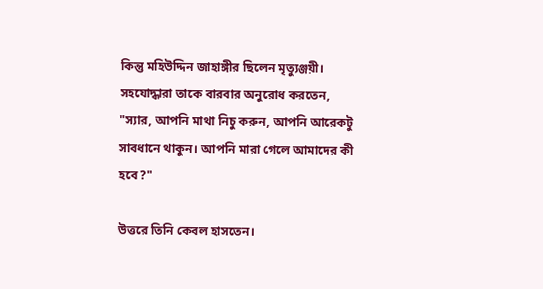কিন্তু মহিউদ্দিন জাহাঙ্গীর ছিলেন মৃত্যুঞ্জয়ী। সহযোদ্ধারা তাকে বারবার অনুরোধ করতেন, "স্যার, আপনি মাথা নিচু করুন, আপনি আরেকটু সাবধানে থাকুন। আপনি মারা গেলে আমাদের কী হবে?"

উত্তরে তিনি কেবল হাসতেন।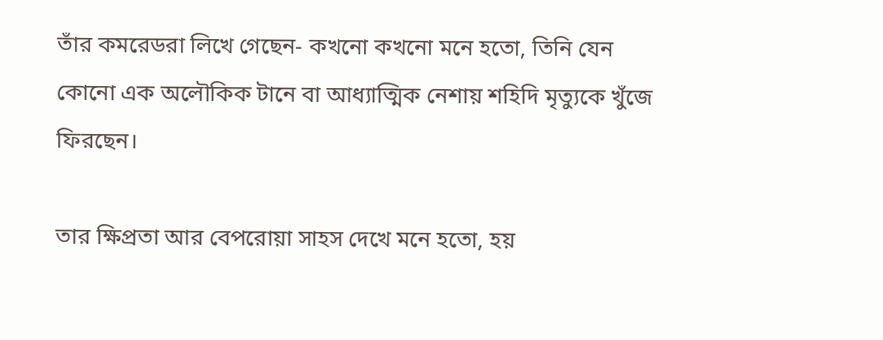তাঁর কমরেডরা লিখে গেছেন- কখনো কখনো মনে হতো, তিনি যেন কোনো এক অলৌকিক টানে বা আধ্যাত্মিক নেশায় শহিদি মৃত্যুকে খুঁজে ফিরছেন।

তার ক্ষিপ্রতা আর বেপরোয়া সাহস দেখে মনে হতো, হয়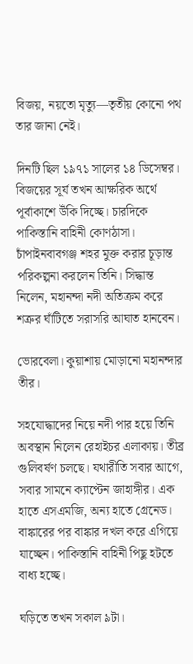বিজয়, নয়তো মৃত্যু—তৃতীয় কোনো পথ তার জানা নেই।

দিনটি ছিল ১৯৭১ সালের ১৪ ডিসেম্বর। বিজয়ের সূর্য তখন আক্ষরিক অর্থে পূর্বাকাশে উঁকি দিচ্ছে। চারদিকে পাকিস্তানি বাহিনী কোণঠাসা। চাঁপাইনবাবগঞ্জ শহর মুক্ত করার চূড়ান্ত পরিকল্পনা করলেন তিনি। সিদ্ধান্ত নিলেন, মহানন্দা নদী অতিক্রম করে শত্রুর ঘাঁটিতে সরাসরি আঘাত হানবেন।

ভোরবেলা। কুয়াশায় মোড়ানো মহানন্দার তীর।

সহযোদ্ধাদের নিয়ে নদী পার হয়ে তিনি অবস্থান নিলেন রেহাইচর এলাকায়। তীব্র গুলিবর্ষণ চলছে। যথারীতি সবার আগে, সবার সামনে ক্যাপ্টেন জাহাঙ্গীর। এক হাতে এসএমজি, অন্য হাতে গ্রেনেড। বাঙ্কারের পর বাঙ্কার দখল করে এগিয়ে যাচ্ছেন। পাকিস্তানি বাহিনী পিছু হটতে বাধ্য হচ্ছে।

ঘড়িতে তখন সকাল ৯টা।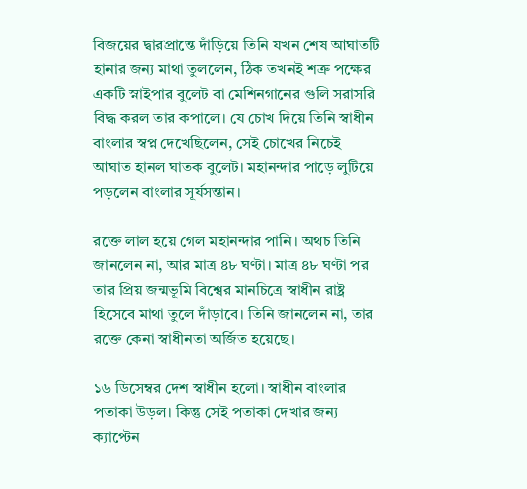বিজয়ের দ্বারপ্রান্তে দাঁড়িয়ে তিনি যখন শেষ আঘাতটি হানার জন্য মাথা তুললেন, ঠিক তখনই শত্রু পক্ষের একটি স্নাইপার বুলেট বা মেশিনগানের গুলি সরাসরি বিদ্ধ করল তার কপালে। যে চোখ দিয়ে তিনি স্বাধীন বাংলার স্বপ্ন দেখেছিলেন, সেই চোখের নিচেই আঘাত হানল ঘাতক বুলেট। মহানন্দার পাড়ে লুটিয়ে পড়লেন বাংলার সূর্যসন্তান।

রক্তে লাল হয়ে গেল মহানন্দার পানি। অথচ তিনি জানলেন না, আর মাত্র ৪৮ ঘণ্টা। মাত্র ৪৮ ঘণ্টা পর তার প্রিয় জন্মভূমি বিশ্বের মানচিত্রে স্বাধীন রাষ্ট্র হিসেবে মাথা তুলে দাঁড়াবে। তিনি জানলেন না, তার রক্তে কেনা স্বাধীনতা অর্জিত হয়েছে।

১৬ ডিসেম্বর দেশ স্বাধীন হলো। স্বাধীন বাংলার পতাকা উড়ল। কিন্তু সেই পতাকা দেখার জন্য ক্যাপ্টেন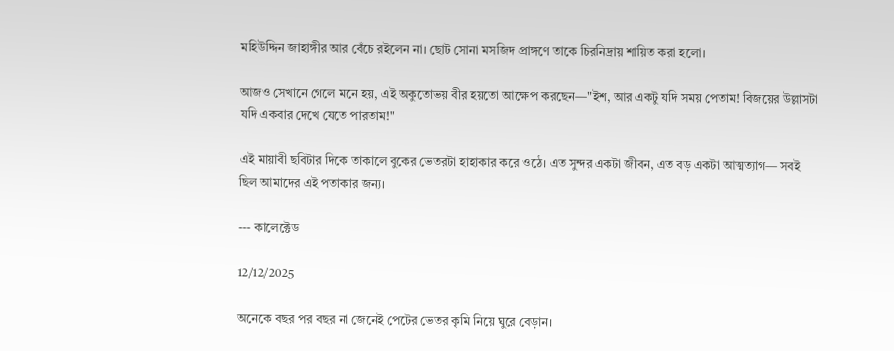মহিউদ্দিন জাহাঙ্গীর আর বেঁচে রইলেন না। ছোট সোনা মসজিদ প্রাঙ্গণে তাকে চিরনিদ্রায় শায়িত করা হলো।

আজও সেখানে গেলে মনে হয়, এই অকুতোভয় বীর হয়তো আক্ষেপ করছেন—"ইশ, আর একটু যদি সময় পেতাম! বিজয়ের উল্লাসটা যদি একবার দেখে যেতে পারতাম!"

এই মায়াবী ছবিটার দিকে তাকালে বুকের ভেতরটা হাহাকার করে ওঠে। এত সুন্দর একটা জীবন, এত বড় একটা আত্মত্যাগ— সবই ছিল আমাদের এই পতাকার জন্য।

--- কালেক্টেড

12/12/2025

অনেকে বছর পর বছর না জেনেই পেটের ভেতর কৃমি নিয়ে ঘুরে বেড়ান।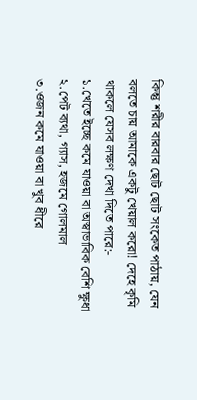কিন্তু শরীর বারবার ছোট ছোট সংকেত পাঠায়, যেন বলতে চায় আমাকে একটু খেয়াল করো! দেহে কৃমি থাকলে যেসব লক্ষণ দেখা দিতে পারে:-
১.খেতে ইচ্ছে কমে যাওয়া বা অস্বাভাবিক বেশি ক্ষুধা
২.পেট ব্যথা, গ্যাস, হজমে গোলমাল
৩.ওজন কমে যাওয়া বা খুব ধীরে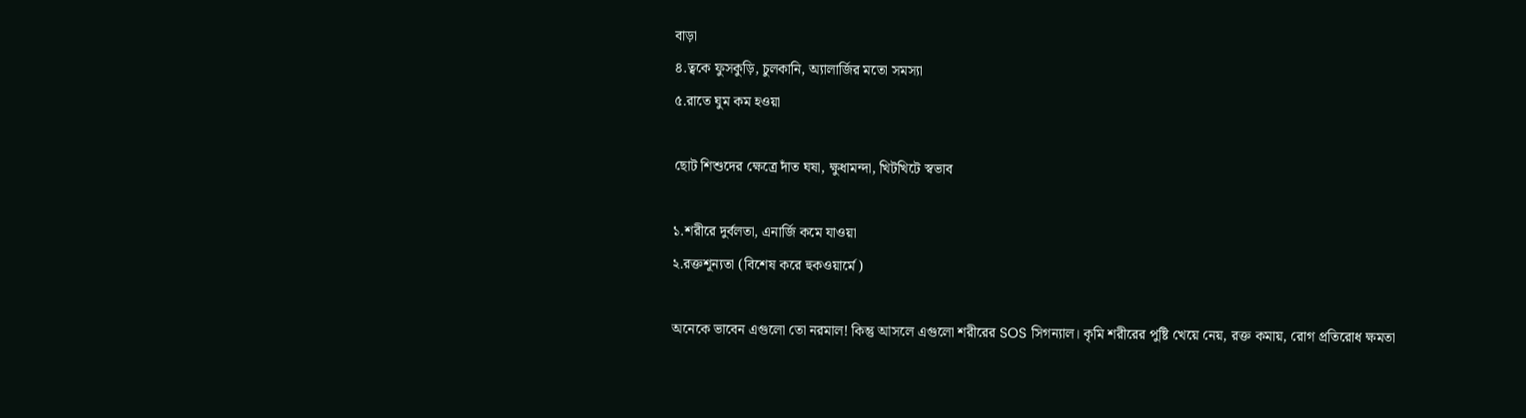বাড়া
৪.ত্বকে ফুসকুড়ি, চুলকানি, অ্যালার্জির মতো সমস্যা
৫.রাতে ঘুম কম হওয়া

ছোট শিশুদের ক্ষেত্রে দাঁত ঘষা, ক্ষুধামন্দা, খিটখিটে স্বভাব

১.শরীরে দুর্বলতা, এনার্জি কমে যাওয়া
২.রক্তশূন্যতা (বিশেষ করে হুকওয়ার্মে)

অনেকে ভাবেন এগুলো তো নরমাল! কিন্তু আসলে এগুলো শরীরের SOS সিগন্যাল। কৃমি শরীরের পুষ্টি খেয়ে নেয়, রক্ত কমায়, রোগ প্রতিরোধ ক্ষমতা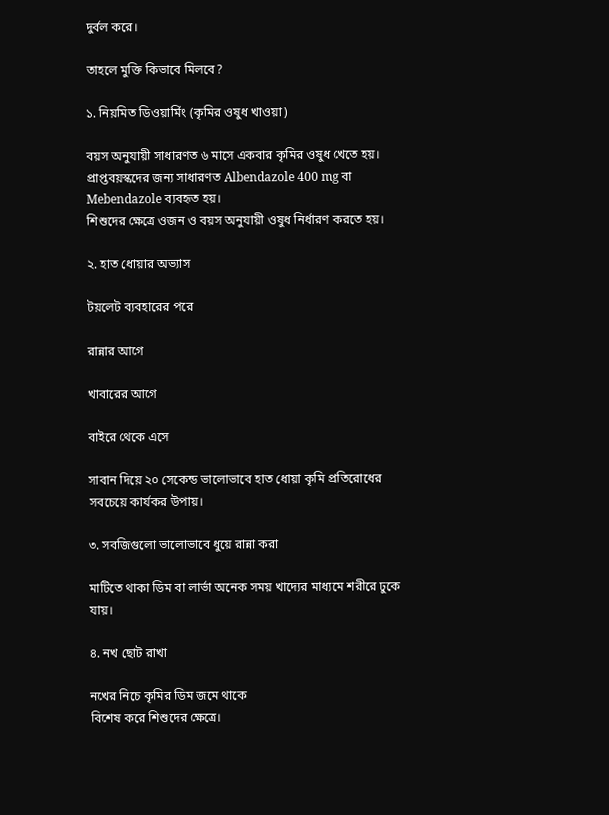দুর্বল করে।

তাহলে মুক্তি কিভাবে মিলবে?

১. নিয়মিত ডিওয়ার্মিং (কৃমির ওষুধ খাওয়া)

বয়স অনুযায়ী সাধারণত ৬ মাসে একবার কৃমির ওষুধ খেতে হয়।
প্রাপ্তবয়স্কদের জন্য সাধারণত Albendazole 400 mg বা Mebendazole ব্যবহৃত হয়।
শিশুদের ক্ষেত্রে ওজন ও বয়স অনুযায়ী ওষুধ নির্ধারণ করতে হয়।

২. হাত ধোয়ার অভ্যাস

টয়লেট ব্যবহারের পরে

রান্নার আগে

খাবারের আগে

বাইরে থেকে এসে

সাবান দিয়ে ২০ সেকেন্ড ভালোভাবে হাত ধোয়া কৃমি প্রতিরোধের সবচেয়ে কার্যকর উপায়।

৩. সবজিগুলো ভালোভাবে ধুয়ে রান্না করা

মাটিতে থাকা ডিম বা লার্ভা অনেক সময় খাদ্যের মাধ্যমে শরীরে ঢুকে যায়।

৪. নখ ছোট রাখা

নখের নিচে কৃমির ডিম জমে থাকে
বিশেষ করে শিশুদের ক্ষেত্রে।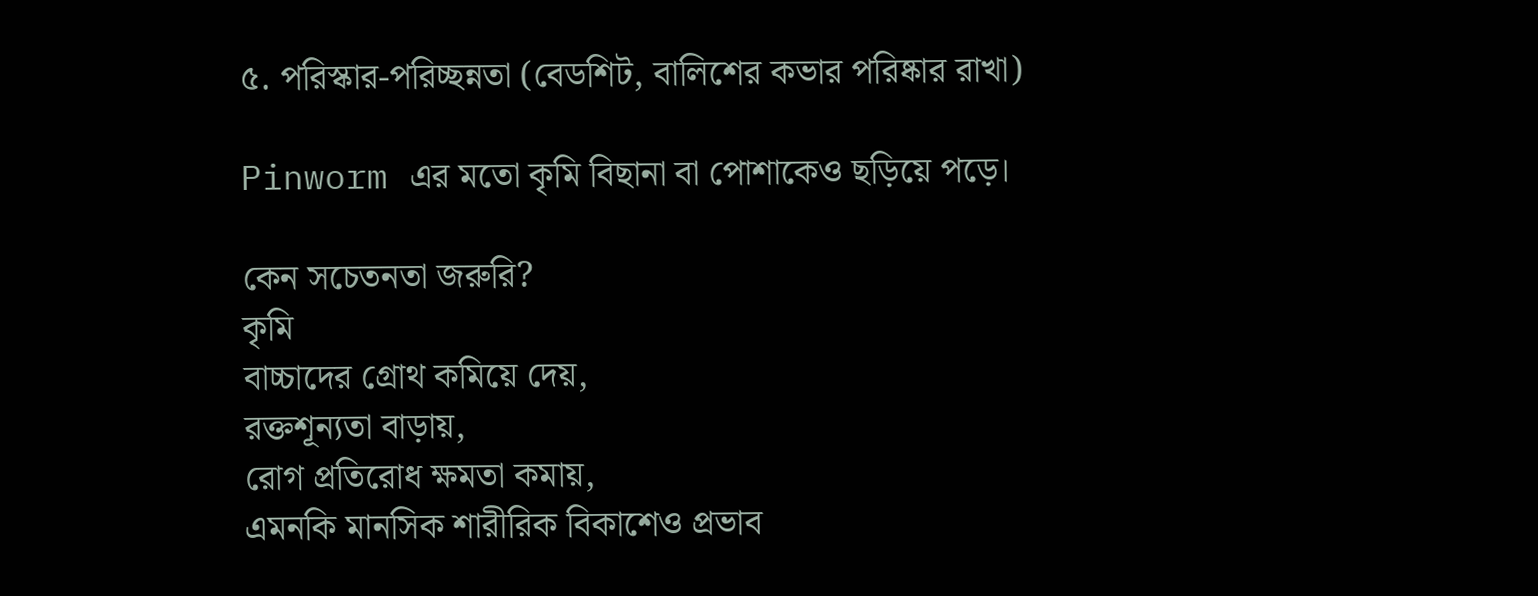৫. পরিস্কার-পরিচ্ছন্নতা (বেডশিট, বালিশের কভার পরিষ্কার রাখা)

Pinworm এর মতো কৃমি বিছানা বা পোশাকেও ছড়িয়ে পড়ে।

কেন সচেতনতা জরুরি?
কৃমি
বাচ্চাদের গ্রোথ কমিয়ে দেয়,
রক্তশূন্যতা বাড়ায়,
রোগ প্রতিরোধ ক্ষমতা কমায়,
এমনকি মানসিক শারীরিক বিকাশেও প্রভাব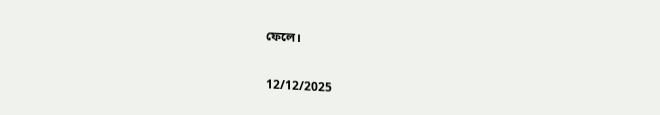ফেলে।

12/12/2025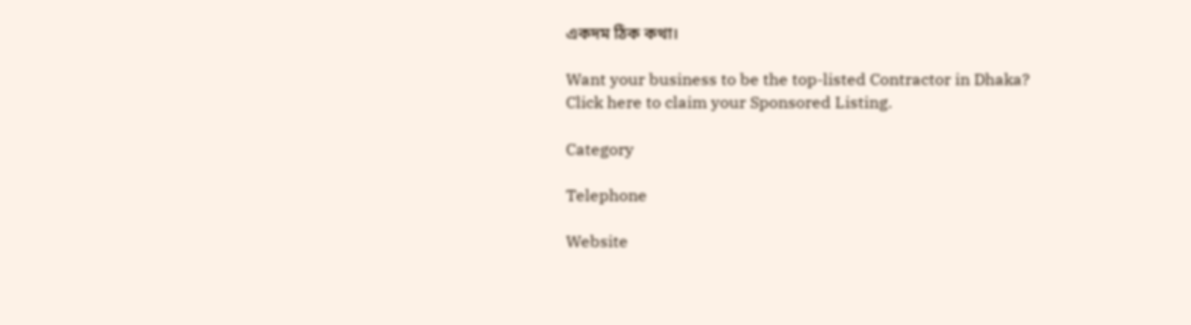একদম ঠিক কথা।

Want your business to be the top-listed Contractor in Dhaka?
Click here to claim your Sponsored Listing.

Category

Telephone

Website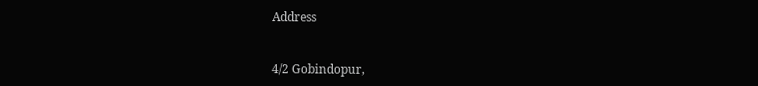Address


4/2 Gobindopur,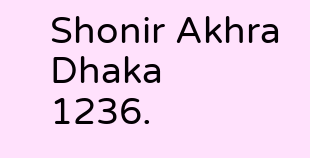Shonir Akhra
Dhaka
1236.